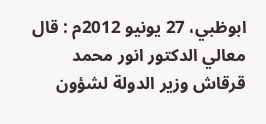ابوظبي، 27 يونيو 2012م : قال معالي الدكتور انور محمد قرقاش وزير الدولة لشؤون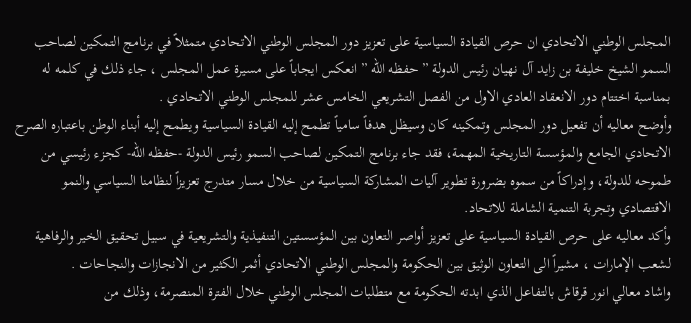المجلس الوطني الاتحادي ان حرص القيادة السياسية على تعزيز دور المجلس الوطني الاتحادي متمثلاً في برنامج التمكين لصاحب السمو الشيخ خليفة بن زايد آل نهيان رئيس الدولة ” حفظه الله ” انعكس ايجاباً على مسيرة عمل المجلس ، جاء ذلك في كلمه له بمناسبة اختتام دور الانعقاد العادي الاول من الفصل التشريعي الخامس عشر للمجلس الوطني الاتحادي .
وأوضح معاليه أن تفعيل دور المجلس وتمكينه كان وسيظل هدفاً سامياً تطمح إليه القيادة السياسية ويطمح إليه أبناء الوطن باعتباره الصرح الاتحادي الجامع والمؤسسة التاريخية المهمة، فقد جاء برنامج التمكين لصاحب السمو رئيس الدولة -حفظه الله- كجزء رئيسي من طموحه للدولة، وإدراكاً من سموه بضرورة تطوير آليات المشاركة السياسية من خلال مسار متدرج تعزيزاً لنظامنا السياسي والنمو الاقتصادي وتجربة التنمية الشاملة للاتحاد.
وأكد معاليه على حرص القيادة السياسية على تعزيز أواصر التعاون بين المؤسستين التنفيذية والتشريعية في سبيل تحقيق الخير والرفاهية لشعب الإمارات ، مشيراً الى التعاون الوثيق بين الحكومة والمجلس الوطني الاتحادي أثمر الكثير من الانجازات والنجاحات .
واشاد معالي انور قرقاش بالتفاعل الذي ابدته الحكومة مع متطلبات المجلس الوطني خلال الفترة المنصرمة، وذلك من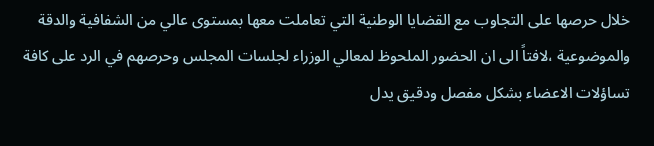خلال حرصها على التجاوب مع القضايا الوطنية التي تعاملت معها بمستوى عالي من الشفافية والدقة والموضوعية ،لافتاً الى ان الحضور الملحوظ لمعالي الوزراء لجلسات المجلس وحرصهم في الرد على كافة تساؤلات الاعضاء بشكل مفصل ودقيق يدل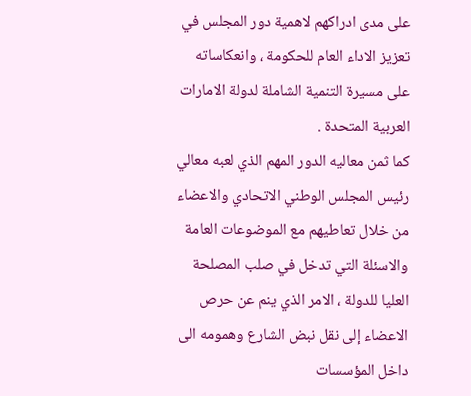على مدى ادراكهم لاهمية دور المجلس في تعزيز الاداء العام للحكومة ، وانعكاساته على مسيرة التنمية الشاملة لدولة الامارات العربية المتحدة .
كما ثمن معاليه الدور المهم الذي لعبه معالي رئيس المجلس الوطني الاتحادي والاعضاء من خلال تعاطيهم مع الموضوعات العامة والاسئلة التي تدخل في صلب المصلحة العليا للدولة ، الامر الذي ينم عن حرص الاعضاء إلى نقل نبض الشارع وهمومه الى داخل المؤسسات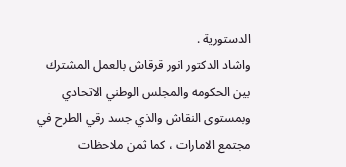الدستورية .
واشاد الدكتور انور قرقاش بالعمل المشترك بين الحكومه والمجلس الوطني الاتحادي وبمستوى النقاش والذي جسد رقي الطرح في مجتمع الامارات ، كما ثمن ملاحظات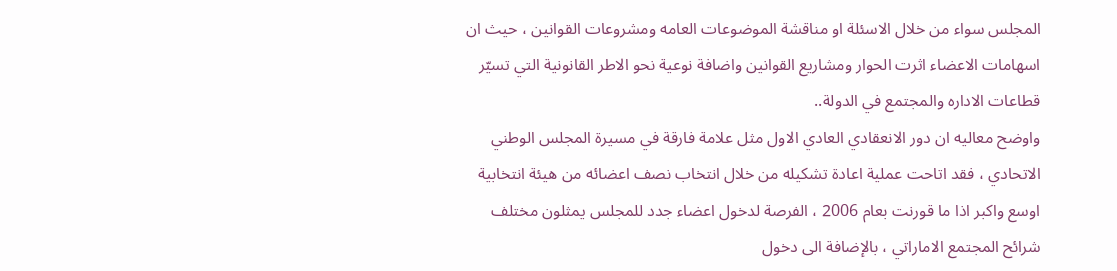المجلس سواء من خلال الاسئلة او مناقشة الموضوعات العامه ومشروعات القوانين ، حيث ان اسهامات الاعضاء اثرت الحوار ومشاريع القوانين واضافة نوعية نحو الاطر القانونية التي تسيّر قطاعات الاداره والمجتمع في الدولة..
واوضح معاليه ان دور الانعقادي العادي الاول مثل علامة فارقة في مسيرة المجلس الوطني الاتحادي ، فقد اتاحت عملية اعادة تشكيله من خلال انتخاب نصف اعضائه من هيئة انتخابية اوسع واكبر اذا ما قورنت بعام 2006 ، الفرصة لدخول اعضاء جدد للمجلس يمثلون مختلف شرائح المجتمع الاماراتي ، بالإضافة الى دخول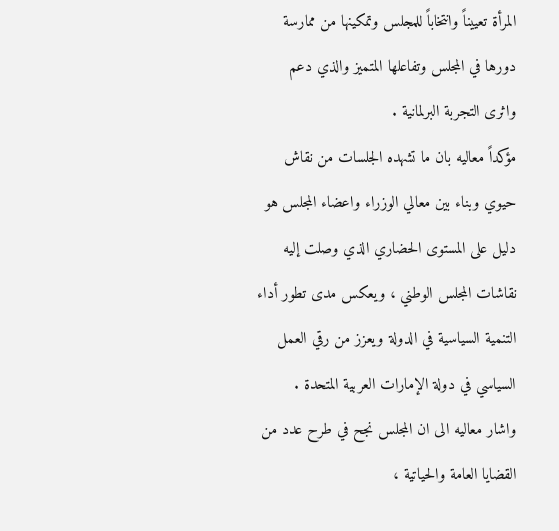المرأة تعييناً وانتخاباً للمجلس وتمكينها من ممارسة دورها في المجلس وتفاعلها المتميز والذي دعم واثرى التجربة البرلمانية .
مؤكداً معاليه بان ما تشهده الجلسات من نقاش حيوي وبناء بين معالي الوزراء واعضاء المجلس هو دليل على المستوى الحضاري الذي وصلت إليه نقاشات المجلس الوطني ، ويعكس مدى تطور أداء التنمية السياسية في الدولة ويعزز من رقي العمل السياسي في دولة الإمارات العربية المتحدة .
واشار معاليه الى ان المجلس نجح في طرح عدد من القضايا العامة والحياتية ،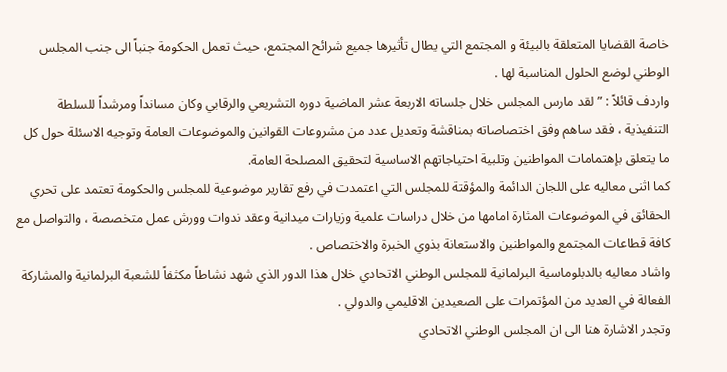خاصة القضايا المتعلقة بالبيئة و المجتمع التي يطال تأثيرها جميع شرائح المجتمع، حيث تعمل الحكومة جنباً الى جنب المجلس الوطني لوضع الحلول المناسبة لها .
واردف قائلاً : ” لقد مارس المجلس خلال جلساته الاربعة عشر الماضية دوره التشريعي والرقابي وكان مسانداً ومرشداً للسلطة التنفيذية ، فقد ساهم وفق اختصاصاته بمناقشة وتعديل عدد من مشروعات القوانين والموضوعات العامة وتوجيه الاسئلة حول كل ما يتعلق بإهتمامات المواطنين وتلبية احتياجاتهم الاساسية لتحقيق المصلحة العامة.
كما اثنى معاليه على اللجان الدائمة والمؤقتة للمجلس التي اعتمدت في رفع تقارير موضوعية للمجلس والحكومة تعتمد على تحري الحقائق في الموضوعات المثارة امامها من خلال دراسات علمية وزيارات ميدانية وعقد ندوات وورش عمل متخصصة ، والتواصل مع كافة قطاعات المجتمع والمواطنين والاستعانة بذوي الخبرة والاختصاص .
واشاد معاليه بالدبلوماسية البرلمانية للمجلس الوطني الاتحادي خلال هذا الدور الذي شهد نشاطاً مكثفاً للشعبة البرلمانية والمشاركة الفعالة في العديد من المؤتمرات على الصعيدين الاقليمي والدولي .
وتجدر الاشارة هنا الى ان المجلس الوطني الاتحادي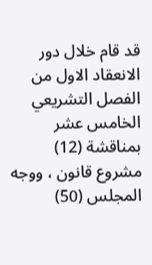قد قام خلال دور الانعقاد الاول من الفصل التشريعي الخامس عشر بمناقشة (12) مشروع قانون ، ووجه المجلس (50)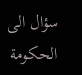سؤال الى الحكومة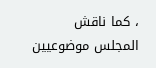، كما ناقش المجلس موضوعيين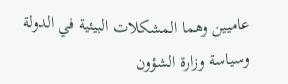عاميين وهما المشكلات البيئية في الدولة وسياسة وزارة الشؤون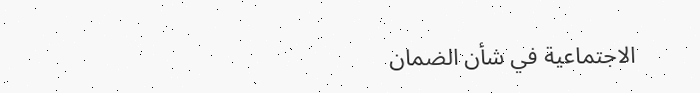الاجتماعية في شأن الضمان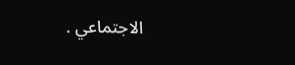الاجتماعي .